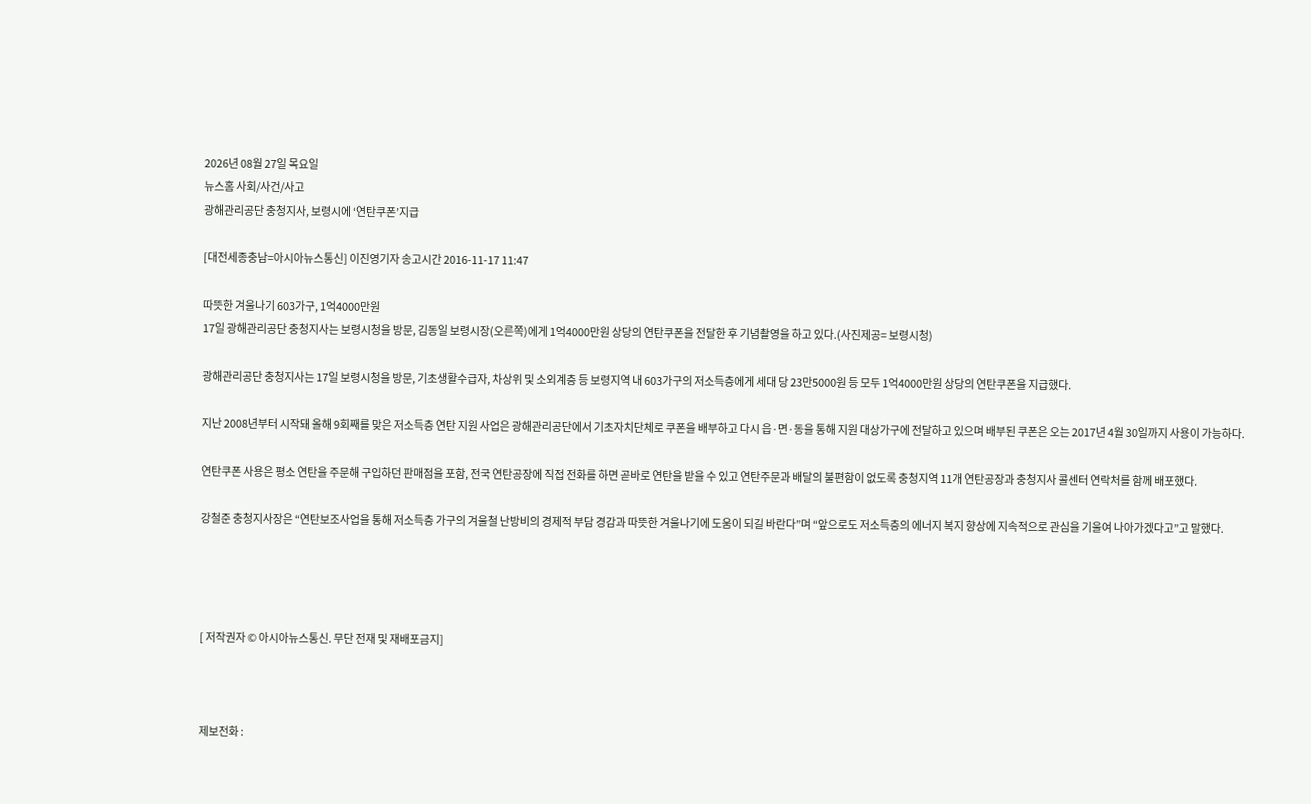2026년 08월 27일 목요일
뉴스홈 사회/사건/사고
광해관리공단 충청지사, 보령시에 ‘연탄쿠폰’지급

[대전세종충남=아시아뉴스통신] 이진영기자 송고시간 2016-11-17 11:47

따뜻한 겨울나기 603가구, 1억4000만원
17일 광해관리공단 충청지사는 보령시청을 방문, 김동일 보령시장(오른쪽)에게 1억4000만원 상당의 연탄쿠폰을 전달한 후 기념촬영을 하고 있다.(사진제공= 보령시청)

광해관리공단 충청지사는 17일 보령시청을 방문, 기초생활수급자, 차상위 및 소외계층 등 보령지역 내 603가구의 저소득층에게 세대 당 23만5000원 등 모두 1억4000만원 상당의 연탄쿠폰을 지급했다.

지난 2008년부터 시작돼 올해 9회째를 맞은 저소득층 연탄 지원 사업은 광해관리공단에서 기초자치단체로 쿠폰을 배부하고 다시 읍·면·동을 통해 지원 대상가구에 전달하고 있으며 배부된 쿠폰은 오는 2017년 4월 30일까지 사용이 가능하다.

연탄쿠폰 사용은 평소 연탄을 주문해 구입하던 판매점을 포함, 전국 연탄공장에 직접 전화를 하면 곧바로 연탄을 받을 수 있고 연탄주문과 배달의 불편함이 없도록 충청지역 11개 연탄공장과 충청지사 콜센터 연락처를 함께 배포했다.

강철준 충청지사장은 “연탄보조사업을 통해 저소득층 가구의 겨울철 난방비의 경제적 부담 경감과 따뜻한 겨울나기에 도움이 되길 바란다”며 “앞으로도 저소득층의 에너지 복지 향상에 지속적으로 관심을 기울여 나아가겠다고”고 말했다.




[ 저작권자 © 아시아뉴스통신. 무단 전재 및 재배포금지]



제보전화 :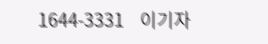1644-3331    이기자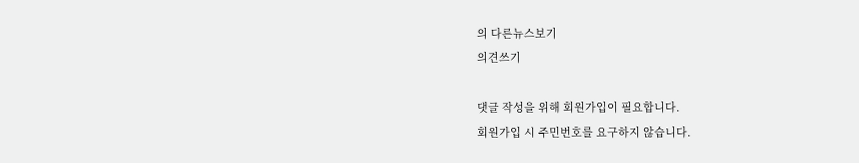의 다른뉴스보기
의견쓰기

댓글 작성을 위해 회원가입이 필요합니다.
회원가입 시 주민번호를 요구하지 않습니다.